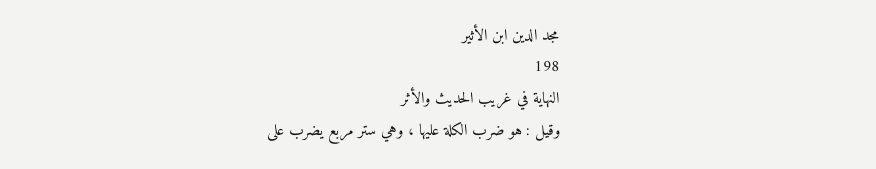مجد الدين ابن الأثير
198
النهاية في غريب الحديث والأثر
وقيل : هو ضرب الكلة عليها ، وهي ستر مربع يضرب على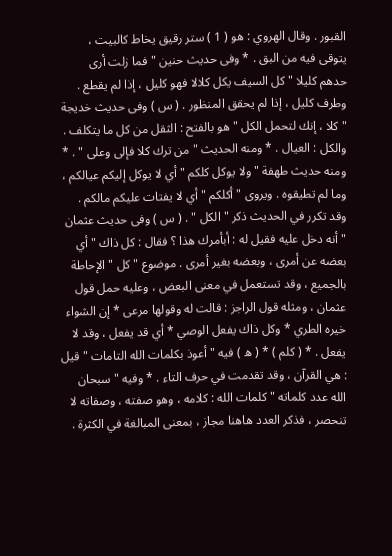القبور . وقال الهروي : هو ( 1 ) ستر رقيق يخاط كالبيت ، يتوقى فيه من البق . * وفى حديث حنين " فما زلت أرى حدهم كليلا " كل السيف يكل كلالا فهو كليل ، إذا لم يقطع . وطرف كليل ، إذا لم يحقق المنظور . ( س ) وفى حديث خديجة " كلا ، إنك لتحمل الكل " هو بالفتح : الثقل من كل ما يتكلف . والكل : العيال . * ومنه الحديث " من ترك كلا فإلى وعلى " . * ومنه حديث طهفة " ولا يوكل كلكم " أي لا يوكل إليكم عيالكم ، وما لم تطيقوه . ويروى " أكلكم " أي لا يفتات عليكم مالكم . وقد تكرر في الحديث ذكر " الكل " . ( س ) وفى حديث عثمان " أنه دخل عليه فقيل له : أبأمرك هذا ؟ فقال : كل ذاك " أي بعضه عن أمرى ، وبعضه بغير أمرى . موضوع " كل " الإحاطة بالجميع ، وقد تستعمل في معنى البعض ، وعليه حمل قول عثمان ، ومثله قول الراجز : قالت له وقولها مرعى * إن الشواء خيره الطري * وكل ذاك يفعل الوصي * أي قد يفعل ، وقد لا يفعل . * ( كلم ) * ( ه ) فيه " أعوذ بكلمات الله التامات " قيل : هي القرآن ، وقد تقدمت في حرف التاء . * وفيه " سبحان الله عدد كلماته " كلمات الله : كلامه ، وهو صفته ، وصفاته لا تنحصر ، فذكر العدد هاهنا مجاز ، بمعنى المبالغة في الكثرة .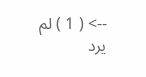--> ( 1 ) لم يرد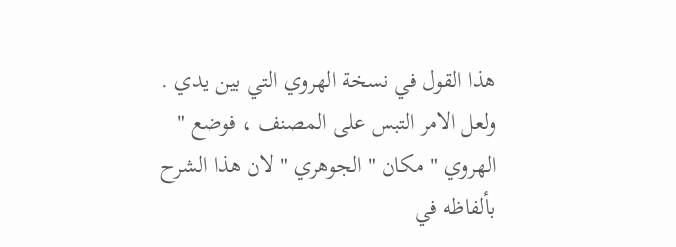هذا القول في نسخة الهروي التي بين يدي . ولعل الامر التبس على المصنف ، فوضع " الهروي " مكان " الجوهري " لان هذا الشرح بألفاظه في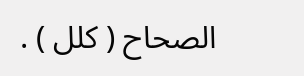الصحاح ( كلل ) .